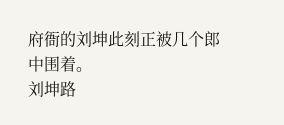府衙的刘坤此刻正被几个郎中围着。
刘坤路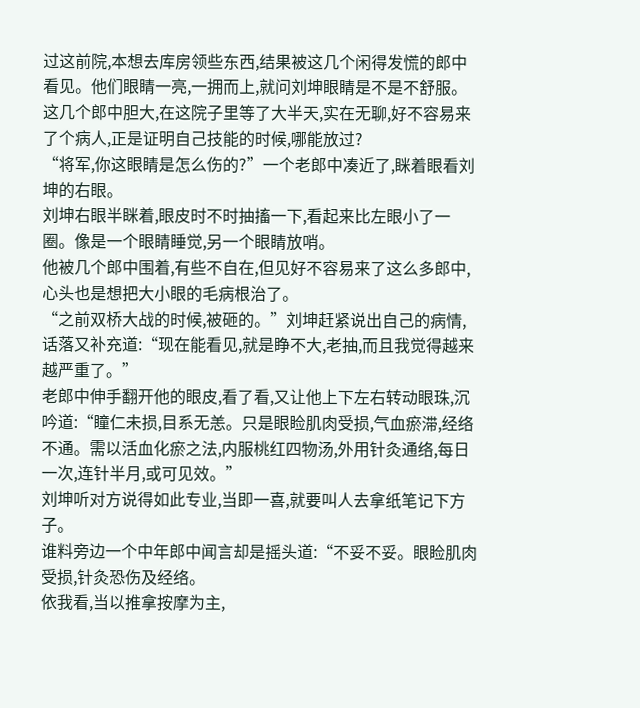过这前院,本想去库房领些东西,结果被这几个闲得发慌的郎中看见。他们眼睛一亮,一拥而上,就问刘坤眼睛是不是不舒服。
这几个郎中胆大,在这院子里等了大半天,实在无聊,好不容易来了个病人,正是证明自己技能的时候,哪能放过?
“将军,你这眼睛是怎么伤的?”一个老郎中凑近了,眯着眼看刘坤的右眼。
刘坤右眼半眯着,眼皮时不时抽搐一下,看起来比左眼小了一圈。像是一个眼睛睡觉,另一个眼睛放哨。
他被几个郎中围着,有些不自在,但见好不容易来了这么多郎中,心头也是想把大小眼的毛病根治了。
“之前双桥大战的时候,被砸的。”刘坤赶紧说出自己的病情,话落又补充道:“现在能看见,就是睁不大,老抽,而且我觉得越来越严重了。”
老郎中伸手翻开他的眼皮,看了看,又让他上下左右转动眼珠,沉吟道:“瞳仁未损,目系无恙。只是眼睑肌肉受损,气血瘀滞,经络不通。需以活血化瘀之法,内服桃红四物汤,外用针灸通络,每日一次,连针半月,或可见效。”
刘坤听对方说得如此专业,当即一喜,就要叫人去拿纸笔记下方子。
谁料旁边一个中年郎中闻言却是摇头道:“不妥不妥。眼睑肌肉受损,针灸恐伤及经络。
依我看,当以推拿按摩为主,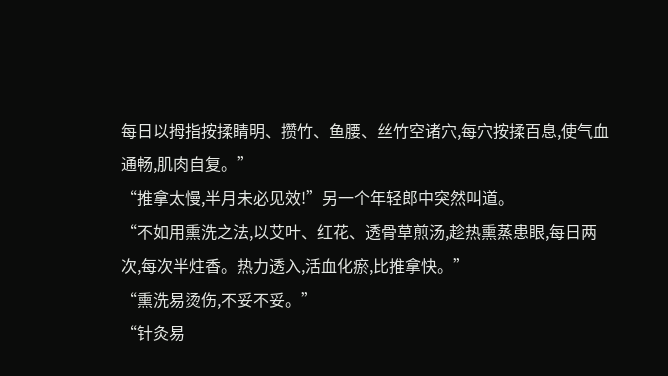每日以拇指按揉睛明、攒竹、鱼腰、丝竹空诸穴,每穴按揉百息,使气血通畅,肌肉自复。”
“推拿太慢,半月未必见效!”另一个年轻郎中突然叫道。
“不如用熏洗之法,以艾叶、红花、透骨草煎汤,趁热熏蒸患眼,每日两次,每次半炷香。热力透入,活血化瘀,比推拿快。”
“熏洗易烫伤,不妥不妥。”
“针灸易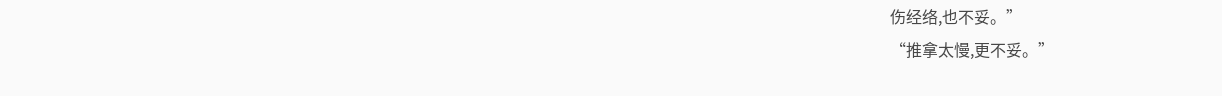伤经络,也不妥。”
“推拿太慢,更不妥。”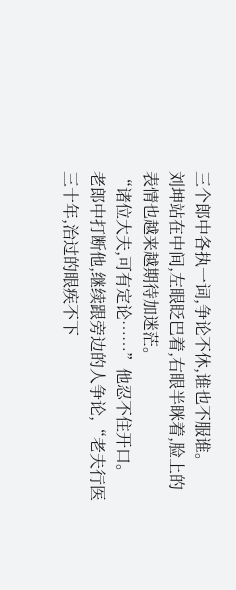三个郎中各执一词,争论不休,谁也不服谁。
刘坤站在中间,左眼眨巴着,右眼半眯着,脸上的表情也越来越期待加迷茫。
“诸位大夫,可有定论……”他忍不住开口。
老郎中打断他,继续跟旁边的人争论,“老夫行医三十年,治过的眼疾不下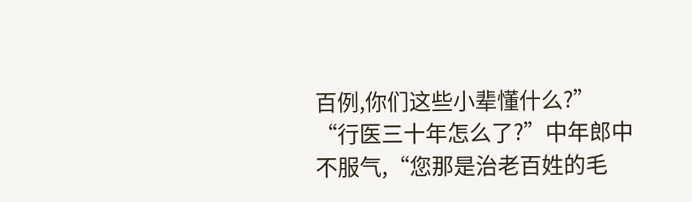百例,你们这些小辈懂什么?”
“行医三十年怎么了?”中年郎中不服气,“您那是治老百姓的毛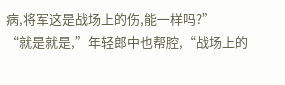病,将军这是战场上的伤,能一样吗?”
“就是就是,”年轻郎中也帮腔,“战场上的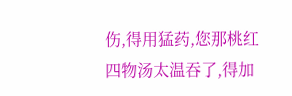伤,得用猛药,您那桃红四物汤太温吞了,得加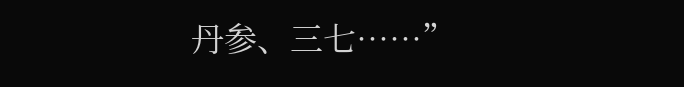丹参、三七……”